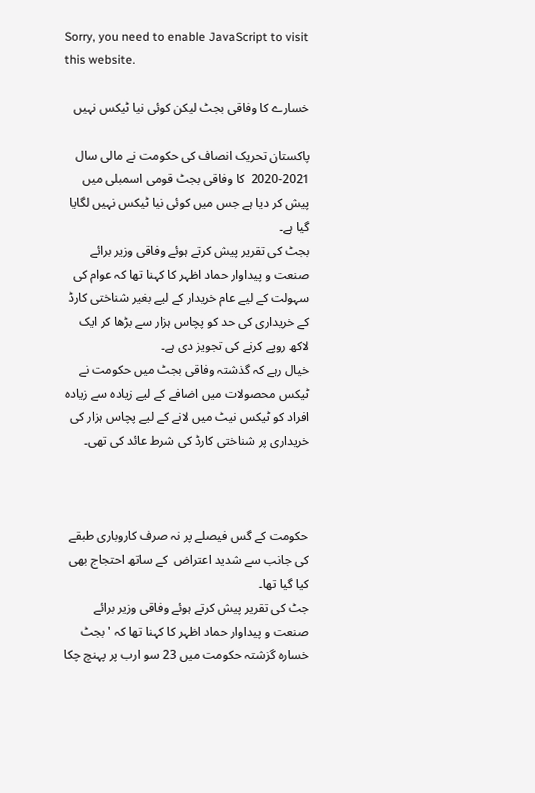Sorry, you need to enable JavaScript to visit this website.

خسارے کا وفاقی بجٹ لیکن کوئی نیا ٹیکس نہیں

پاکستان تحریک انصاف کی حکومت نے مالی سال 2021-2020  کا وفاقی بجٹ قومی اسمبلی میں پیش کر دیا ہے جس میں کوئی نیا ٹیکس نہیں لگایا گیا ہے۔
بجٹ کی تقریر پیش کرتے ہوئے وفاقی وزیر برائے صنعت و پیداوار حماد اظہر کا کہنا تھا کہ عوام کی سہولت کے لیے عام خریدار کے لیے بغیر شناختی کارڈ کے خریداری کی حد کو پچاس ہزار سے بڑھا کر ایک لاکھ روپے کرنے کی تجویز دی ہے۔
خیال رہے کہ گذشتہ وفاقی بجٹ میں حکومت نے ٹیکس محصولات میں اضافے کے لیے زیادہ سے زیادہ افراد کو ٹیکس نیٹ میں لانے کے لیے پچاس ہزار کی خریداری پر شناختی کارڈ کی شرط عائد کی تھی۔



حکومت کے گس فیصلے پر نہ صرف کاروباری طبقے کی جانب سے شدید اعتراض  کے ساتھ احتجاج بھی کیا گیا تھا۔
جٹ کی تقریر پیش کرتے ہوئے وفاقی وزیر برائے صنعت و پیداوار حماد اظہر کا کہنا تھا کہ 'بجٹ خسارہ گزشتہ حکومت میں 23 سو ارب پر پہنچ چکا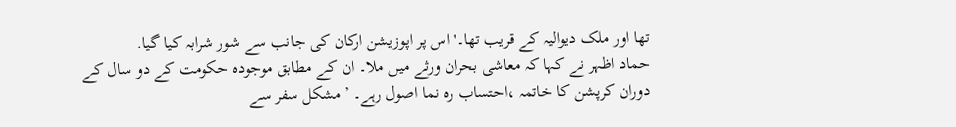تھا اور ملک دیوالیہ کے قریب تھا۔' اس پر اپوزیشن ارکان کی جانب سے شور شرابہ کیا گیا.
حماد اظہر نے کہا کہ معاشی بحران ورثے میں ملا۔ ان کے مطابق موجودہ حکومت کے دو سال کے دوران کرپشن کا خاتمہ ،احتساب رہ نما اصول رہے۔ ’مشکل سفر سے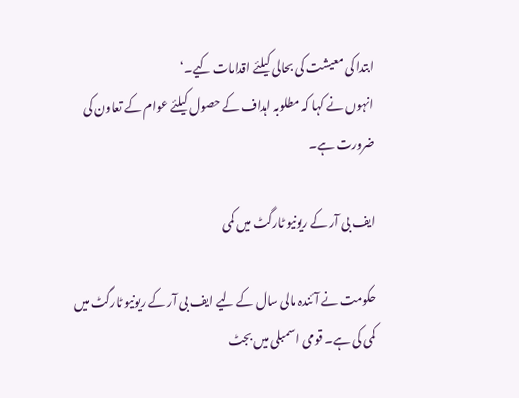ابتدا کی معیشت کی بحالی کیلئے اقدامات کیے۔‘
انہوں نے کہا کہ مطلوبہ اہداف کے حصول کیلئے عوام کے تعاون کی ضرورت ہے۔

ایف بی آر کے ریونیو ٹارگٹ میں کمی

حکومت نے آئندہ مالی سال کے لیے ایف بی آر کے ریونیو ٹارگٹ میں کمی کی ہے۔ قومی اسمبلی میں بجٹ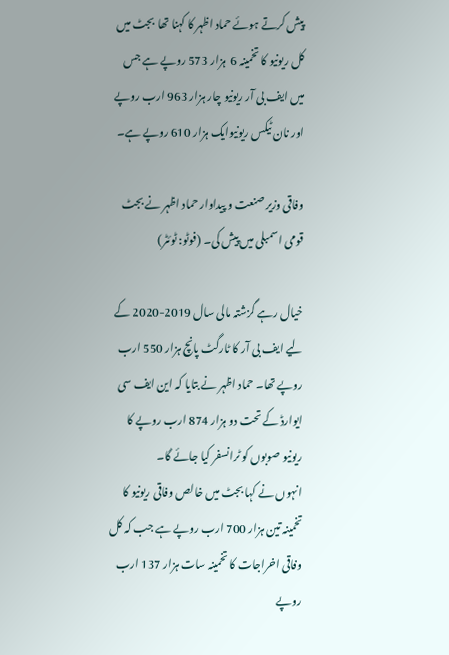پیش کرتے ہوئے حماد اظہر کا کہنا تھا  بجٹ میں کل ریونیو کا تخمینہ 6  ہزار 573 روپے ہے جس میں ایف بی آر ریونیو چار ہزار 963 ارب روپے اور نان ٹیکس ریونیوایک ہزار 610 روپے ہے۔

وفاقی وزیر صنعت و پیداوار حماد اظہر نے بجٹ قومی اسمبلی میں پیش کی۔ (فوٹو: ٹوئٹر)

خیال رہے گزشتہ مالی سال 2019-2020 کے لیے ایف بی آر کا ٹارگٹ پانچ ہزار 550 ارب روپے تھا۔ حماد اظہر نے بتایا کہ این ایف سی ایوارڈ کے تحت دو ہزار 874 ارب روپے کا ریونیو صوبوں کو ٹرانسفر کیا جائے گا۔
انہوں نے کہا بجٹ میں خالص وفاقی ریونیو کا تخمینہ تین ہزار 700 ارب روپے ہے جب کہ کل وفاقی اخراجات کا تخمینہ سات ہزار 137 ارب روپے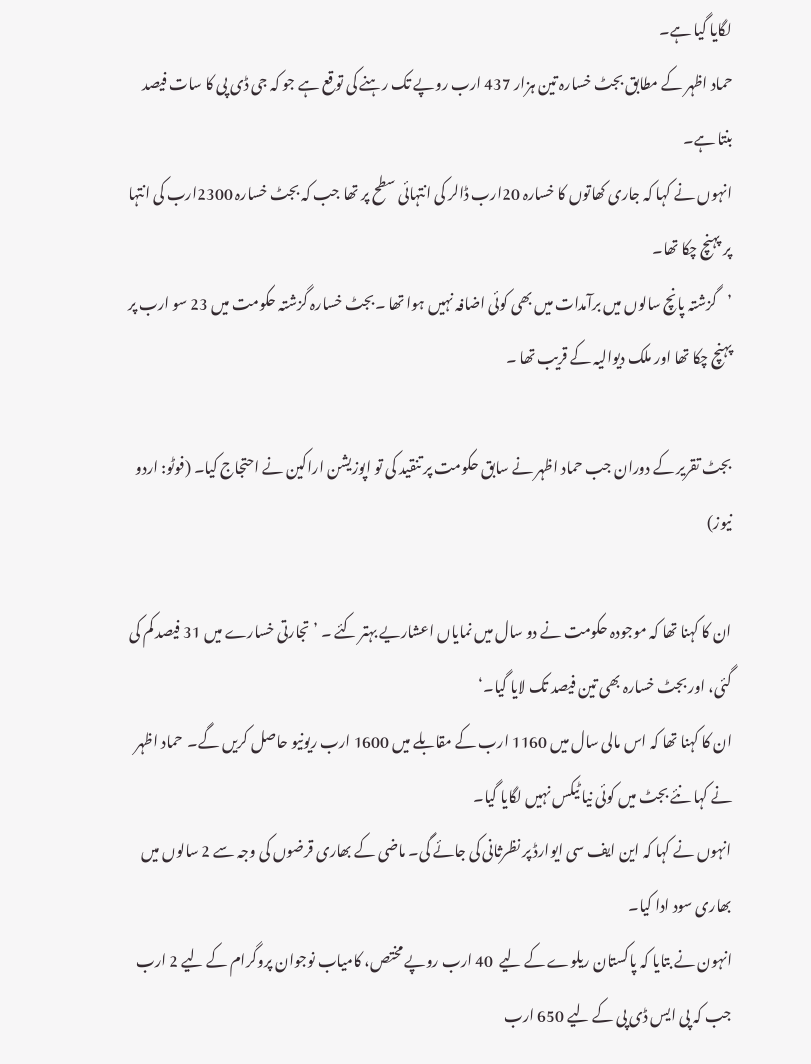لگایا گیا ہے۔
حماد اظہر کے مطابق بجٹ خسارہ تین ہزار 437 ارب روپے تک رہنے کی توقع ہے جو کہ جی ڈی پی کا سات فیصد بنتا ہے۔
انہوں نے کہا کہ جاری کھاتوں کا خسارہ 20ارب ڈالر کی انتہائی سطح پر تھا جب کہ بجٹ خسارہ 2300ارب کی انتہا پر پہنچ چکا تھا۔
’گزشتہ پانچ سالوں میں برآمدات میں بھی کوئی اضافہ نہیں ہوا تھا ۔بجٹ خسارہ گزشتہ حکومت میں 23 سو ارب پر پہنچ چکا تھا اور ملک دیوالیہ کے قریب تھا ۔

بجٹ تقریر کے دوران جب حماد اظہر نے سابق حکومت پر تنقید کی تو اپوزیشن اراکین نے احتجاج کیا۔ (فوٹو: اردو نیوز)

ان کا کہنا تھا کہ موجودہ حکومت نے دو سال میں نمایاں اعشاریے بہتر کئے ۔ ’تجارتی خسارے میں 31 فیصد کم کی گئی، اور بجٹ خسارہ بھی تین فیصد تک لایا گیا۔‘
ان کا کہنا تھا کہ اس مالی سال میں 1160 ارب کے مقابلے میں 1600 ارب ریونیو حاصل کریں گے۔  حماد اظہر نے کہا نئے بجٹ میں کوئی نیا ٹیکس نہیں لگایا گیا۔
انہوں نے کہا کہ این ایف سی ایوارڈ پر نظرثانی کی جائے گی۔ ماضی کے بھاری قرضوں کی وجہ سے 2 سالوں میں بھاری سود ادا کیا۔
انہون نے بتایا کہ پاکستان ریلوے کے لیے  40 ارب روپے مختص، کامیاب نوجوان پروگرام کے لیے 2 ارب جب کہ پی ایس ڈی پی کے لیے 650 ارب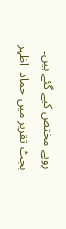روپے مختص کیے گئے ہیں۔
بجٹ تقریر میں حماد  اظہر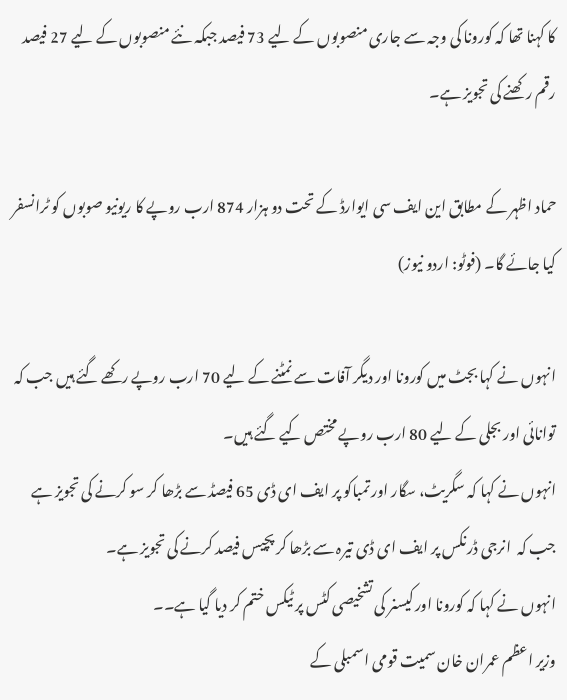کا کہنا تھا کہ کورونا کی وجہ سے جاری منصوبوں کے لیے 73 فیصد جبکہ نئے منصوبوں کے لیے 27 فیصد رقم رکھنے کی تجویز ہے۔

حماد اظہر کے مطابق این ایف سی ایوارڈ کے تحت دو ہزار 874 ارب روپے کا ریونیو صوبوں کو ٹرانسفر کیا جائے گا۔ (فوٹو: اردو نیوز)

انہوں نے کہا بجٹ میں کورونا اور دیگر آفات سے نمٹنے کے لیے 70 ارب روپے رکھے گئے ہیں جب کہ توانائی اور بجلی کے لیے 80 ارب روپے مختص کیے گئے ہیں۔
انہوں نے کہا کہ سگریٹ، سگار اور تمباکو پر ایف ای ڈی 65 فیصڈ سے بڑھا کر سو کرنے کی تجویز ہے جب کہ  انرجی ڈرنکس پر ایف ای ڈی تیرہ سے بڑھا کر پچیس فیصد کرنے کی تجویز ہے۔
انہوں نے کہا کہ کورونا اور کیسنر کی تشخیصی کٹس پر ٹیکس ختم کر دیا گیا ہے۔۔
وزیر اعظم عمران خان سمیت قومی اسمبلی کے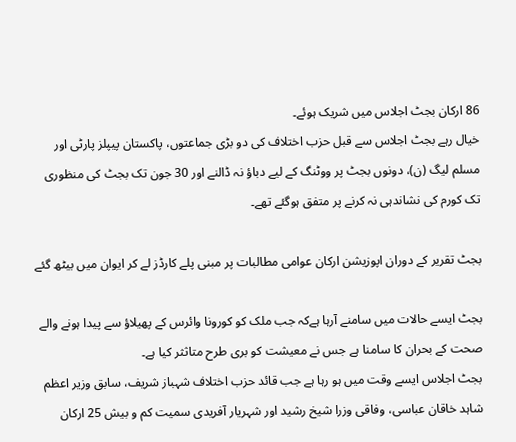86 ارکان بجٹ اجلاس میں شریک ہوئے۔
خیال رہے بجٹ اجلاس سے قبل حزب اختلاف کی دو بڑی جماعتوں، پاکستان پیپلز پارٹی اور مسلم لیگ (ن)، دونوں بجٹ پر ووٹنگ کے لیے دباؤ نہ ڈالنے اور 30 جون تک بجٹ کی منظوری تک کورم کی نشاندہی نہ کرنے پر متفق ہوگئے تھے۔

بجٹ تقریر کے دوران اپوزیشن ارکان عوامی مطالبات پر مبنی پلے کارڈز لے کر ایوان میں بیٹھ گئے

بجٹ ایسے حالات میں سامنے آرہا ہےکہ جب ملک کو کورونا وائرس کے پھیلاؤ سے پیدا ہونے والے صحت کے بحران کا سامنا ہے جس نے معیشت کو بری طرح متاثثر کیا ہے۔
بجٹ اجلاس ایسے وقت میں ہو رہا ہے جب قائد حزب اختلاف شہباز شریف، سابق وزیر اعظم شاہد خاقان عباسی، وفاقی وزرا شیخ رشید اور شہریار آفریدی سمیت کم و بیش 25 ارکان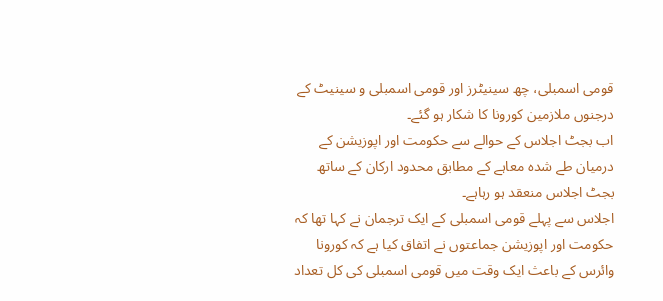قومی اسمبلی، چھ سینیٹرز اور قومی اسمبلی و سینیٹ کے درجنوں ملازمین کورونا کا شکار ہو گئے۔
اب بجٹ اجلاس کے حوالے سے حکومت اور اپوزیشن کے درمیان طے شدہ معاہے کے مطابق محدود ارکان کے ساتھ بجٹ اجلاس منعقد ہو رہاہے۔
اجلاس سے پہلے قومی اسمبلی کے ایک ترجمان نے کہا تھا کہ حکومت اور اپوزیشن جماعتوں نے اتفاق کیا ہے کہ کورونا وائرس کے باعث ایک وقت میں قومی اسمبلی کی کل تعداد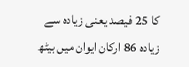کا 25 فیصد یعنی زیادہ سے زیادہ 86 ارکان ایوان میں بیٹھ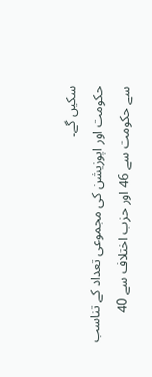سکیں گے۔
حکومت اور اپوزیشن کی مجموعی تعداد کے تناسب سے حکومت سے 46 اور حزب اختلاف سے 40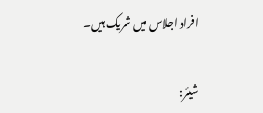افراد اجلاس میں شریک ہیں۔

شیئر: